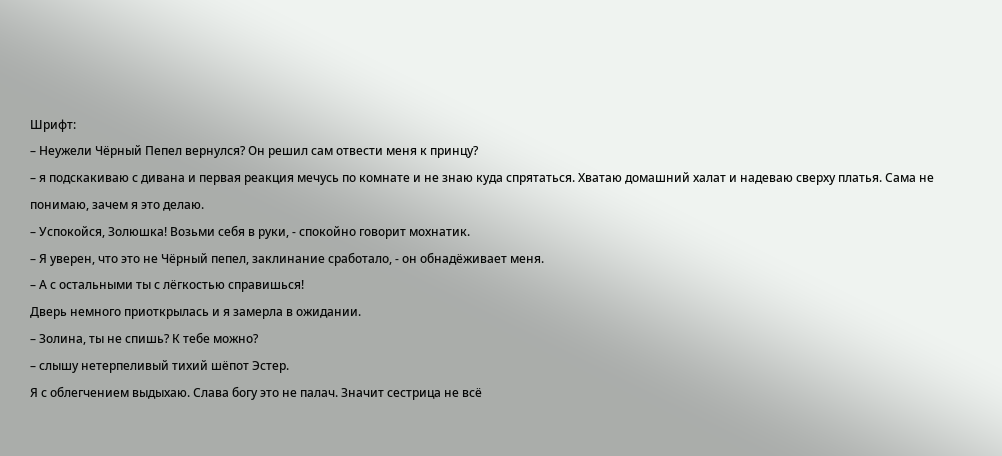Шрифт:
– Неужели Чёрный Пепел вернулся? Он решил сам отвести меня к принцу?
– я подскакиваю с дивана и первая реакция мечусь по комнате и не знаю куда спрятаться. Хватаю домашний халат и надеваю сверху платья. Сама не понимаю, зачем я это делаю.
– Успокойся, Золюшка! Возьми себя в руки, - спокойно говорит мохнатик.
– Я уверен, что это не Чёрный пепел, заклинание сработало, - он обнадёживает меня.
– А с остальными ты с лёгкостью справишься!
Дверь немного приоткрылась и я замерла в ожидании.
– Золина, ты не спишь? К тебе можно?
– слышу нетерпеливый тихий шёпот Эстер.
Я с облегчением выдыхаю. Слава богу это не палач. Значит сестрица не всё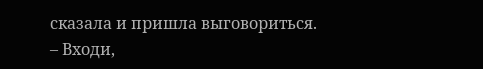сказала и пришла выговориться.
– Входи,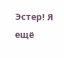Эстер! Я ещё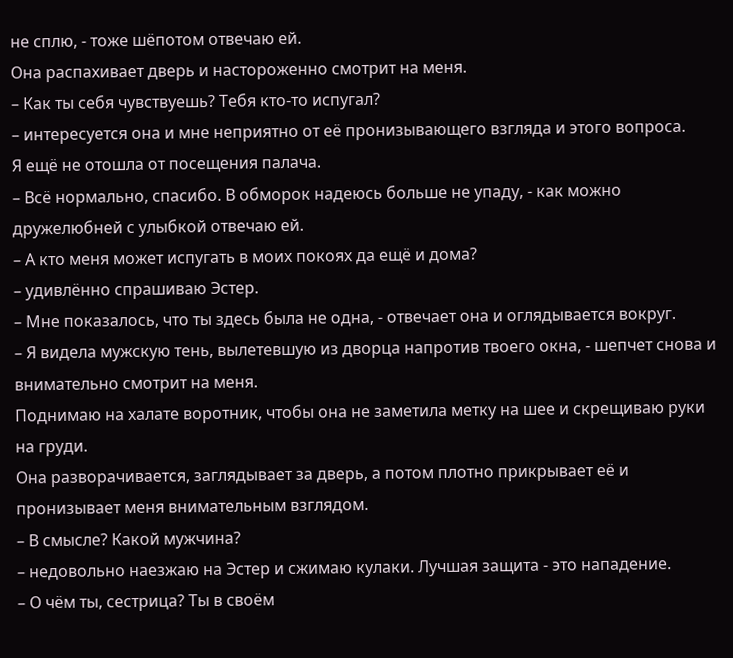не сплю, - тоже шёпотом отвечаю ей.
Она распахивает дверь и настороженно смотрит на меня.
– Как ты себя чувствуешь? Тебя кто-то испугал?
– интересуется она и мне неприятно от её пронизывающего взгляда и этого вопроса.
Я ещё не отошла от посещения палача.
– Всё нормально, спасибо. В обморок надеюсь больше не упаду, - как можно дружелюбней с улыбкой отвечаю ей.
– А кто меня может испугать в моих покоях да ещё и дома?
– удивлённо спрашиваю Эстер.
– Мне показалось, что ты здесь была не одна, - отвечает она и оглядывается вокруг.
– Я видела мужскую тень, вылетевшую из дворца напротив твоего окна, - шепчет снова и внимательно смотрит на меня.
Поднимаю на халате воротник, чтобы она не заметила метку на шее и скрещиваю руки на груди.
Она разворачивается, заглядывает за дверь, а потом плотно прикрывает её и пронизывает меня внимательным взглядом.
– В смысле? Какой мужчина?
– недовольно наезжаю на Эстер и сжимаю кулаки. Лучшая защита - это нападение.
– О чём ты, сестрица? Ты в своём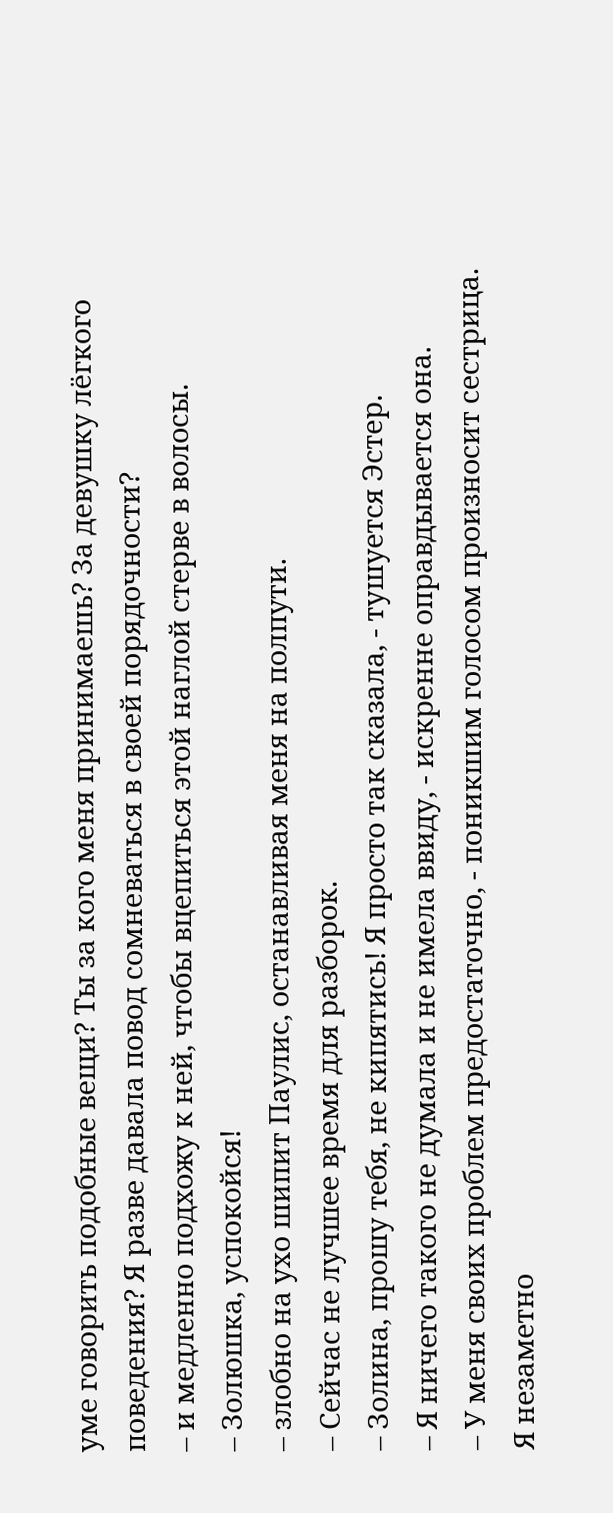уме говорить подобные вещи? Ты за кого меня принимаешь? За девушку лёгкого поведения? Я разве давала повод сомневаться в своей порядочности?
– и медленно подхожу к ней, чтобы вцепиться этой наглой стерве в волосы.
– Золюшка, успокойся!
– злобно на ухо шипит Паулис, останавливая меня на полпути.
– Сейчас не лучшее время для разборок.
– Золина, прошу тебя, не кипятись! Я просто так сказала, - тушуется Эстер.
– Я ничего такого не думала и не имела ввиду, - искренне оправдывается она.
– У меня своих проблем предостаточно, - поникшим голосом произносит сестрица.
Я незаметно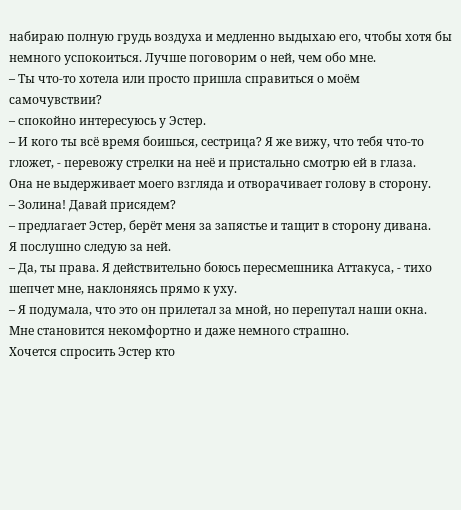набираю полную грудь воздуха и медленно выдыхаю его, чтобы хотя бы немного успокоиться. Лучше поговорим о ней, чем обо мне.
– Ты что-то хотела или просто пришла справиться о моём самочувствии?
– спокойно интересуюсь у Эстер.
– И кого ты всё время боишься, сестрица? Я же вижу, что тебя что-то гложет, - перевожу стрелки на неё и пристально смотрю ей в глаза.
Она не выдерживает моего взгляда и отворачивает голову в сторону.
– Золина! Давай присядем?
– предлагает Эстер, берёт меня за запястье и тащит в сторону дивана.
Я послушно следую за ней.
– Да, ты права. Я действительно боюсь пересмешника Аттакуса, - тихо шепчет мне, наклоняясь прямо к уху.
– Я подумала, что это он прилетал за мной, но перепутал наши окна.
Мне становится некомфортно и даже немного страшно.
Хочется спросить Эстер кто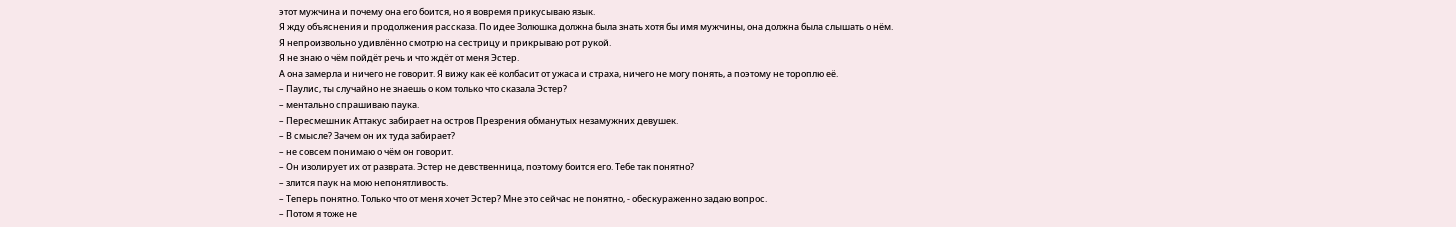этот мужчина и почему она его боится, но я вовремя прикусываю язык.
Я жду объяснения и продолжения рассказа. По идее Золюшка должна была знать хотя бы имя мужчины, она должна была слышать о нём.
Я непроизвольно удивлённо смотрю на сестрицу и прикрываю рот рукой.
Я не знаю о чём пойдёт речь и что ждёт от меня Эстер.
А она замерла и ничего не говорит. Я вижу как её колбасит от ужаса и страха, ничего не могу понять, а поэтому не тороплю её.
– Паулис, ты случайно не знаешь о ком только что сказала Эстер?
– ментально спрашиваю паука.
– Пересмешник Аттакус забирает на остров Презрения обманутых незамужних девушек.
– В смысле? Зачем он их туда забирает?
– не совсем понимаю о чём он говорит.
– Он изолирует их от разврата. Эстер не девственница, поэтому боится его. Тебе так понятно?
– злится паук на мою непонятливость.
– Теперь понятно. Только что от меня хочет Эстер? Мне это сейчас не понятно, - обескураженно задаю вопрос.
– Потом я тоже не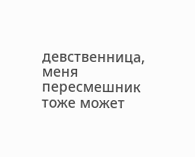девственница, меня пересмешник тоже может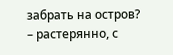забрать на остров?
– растерянно, с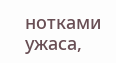нотками ужаса,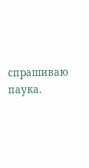спрашиваю паука.